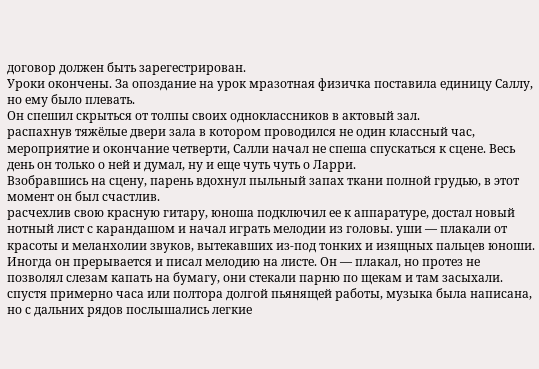договор должен быть зарегестрирован.
Уроки окончены. За опоздание на урок мразотная физичка поставила единицу Саллу, но ему было плевать.
Он спешил скрыться от толпы своих одноклассников в актовый зал.
распахнув тяжёлые двери зала в котором проводился не один классный час, мероприятие и окончание четверти, Салли начал не спеша спускаться к сцене. Весь день он только о ней и думал, ну и еще чуть чуть о Ларри.
Взобравшись на сцену, парень вдохнул пыльный запах ткани полной грудью, в этот момент он был счастлив.
расчехлив свою красную гитару, юноша подключил ее к аппаратуре, достал новый нотный лист с карандашом и начал играть мелодии из головы. уши — плакали от красоты и меланхолии звуков, вытекавших из-под тонких и изящных пальцев юноши. Иногда он прерывается и писал мелодию на листе. Он — плакал, но протез не позволял слезам капать на бумагу, они стекали парню по щекам и там засыхали.
спустя примерно часа или полтора долгой пьянящей работы, музыка была написана, но с дальних рядов послышались легкие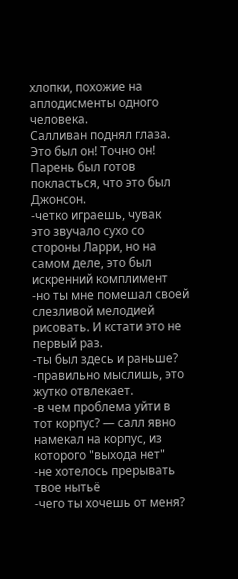хлопки, похожие на аплодисменты одного человека.
Салливан поднял глаза. Это был он! Точно он! Парень был готов покласться, что это был Джонсон.
-четко играешь, чувак
это звучало сухо со стороны Ларри, но на самом деле, это был искренний комплимент
-но ты мне помешал своей слезливой мелодией рисовать. И кстати это не первый раз.
-ты был здесь и раньше?
-правильно мыслишь, это жутко отвлекает.
-в чем проблема уйти в тот корпус? — салл явно намекал на корпус, из которого "выхода нет"
-не хотелось прерывать твое нытьё
-чего ты хочешь от меня?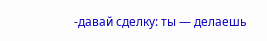-давай сделку: ты — делаешь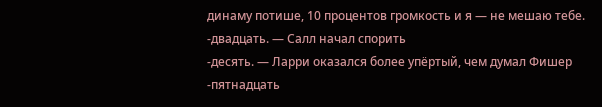динаму потише, 10 процентов громкость и я — не мешаю тебе.
-двадцать. — Салл начал спорить
-десять. — Ларри оказался более упёртый, чем думал Фишер
-пятнадцать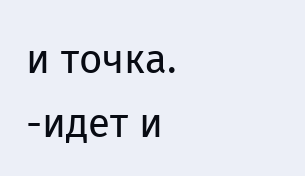и точка.
-идет и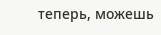теперь, можешь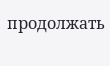продолжать